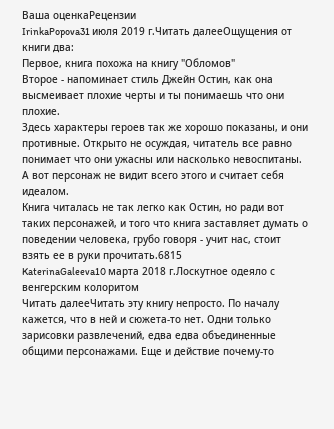Ваша оценкаРецензии
IrinkaPopova31 июля 2019 г.Читать далееОщущения от книги два:
Первое, книга похожа на книгу "Обломов"
Второе - напоминает стиль Джейн Остин, как она высмеивает плохие черты и ты понимаешь что они плохие.
Здесь характеры героев так же хорошо показаны, и они противные. Открыто не осуждая, читатель все равно понимает что они ужасны или насколько невоспитаны. А вот персонаж не видит всего этого и считает себя идеалом.
Книга читалась не так легко как Остин, но ради вот таких персонажей, и того что книга заставляет думать о поведении человека, грубо говоря - учит нас, стоит взять ее в руки прочитать.6815
KaterinaGaleeva10 марта 2018 г.Лоскутное одеяло с венгерским колоритом
Читать далееЧитать эту книгу непросто. По началу кажется, что в ней и сюжета-то нет. Одни только зарисовки развлечений, едва едва объединенные общими персонажами. Еще и действие почему-то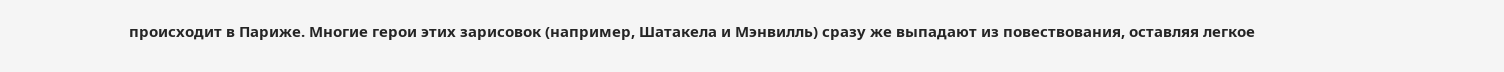происходит в Париже. Многие герои этих зарисовок (например, Шатакела и Мэнвилль) сразу же выпадают из повествования, оставляя легкое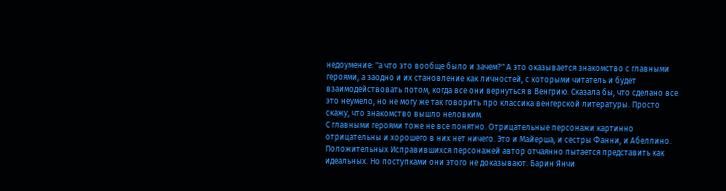недоумение: "а что это вообще было и зачем?" А это оказывается знакомство с главными героями, а заодно и их становление как личностей, с которыми читатель и будет взаимодействовать потом, когда все они вернуться в Венгрию. Сказала бы, что сделано все это неумело, но не могу же так говорить про классика венгерской литературы. Просто скажу, что знакомство вышло неловким.
С главными героями тоже не все понятно. Отрицательные персонажи картинно отрицательны и хорошего в них нет ничего. Это и Майерша, и сестры Фанни, и Абеллино. Положительных Исправившихся персонажей автор отчаянно пытается представить как идеальных. Но поступками они этого не доказывают. Барин Янчи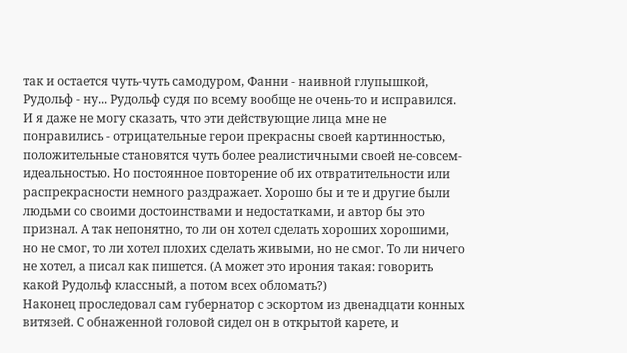так и остается чуть-чуть самодуром, Фанни - наивной глупышкой, Рудольф - ну... Рудольф судя по всему вообще не очень-то и исправился. И я даже не могу сказать, что эти действующие лица мне не понравились - отрицательные герои прекрасны своей картинностью, положительные становятся чуть более реалистичными своей не-совсем-идеальностью. Но постоянное повторение об их отвратительности или распрекрасности немного раздражает. Хорошо бы и те и другие были людьми со своими достоинствами и недостатками, и автор бы это признал. А так непонятно, то ли он хотел сделать хороших хорошими, но не смог, то ли хотел плохих сделать живыми, но не смог. То ли ничего не хотел, а писал как пишется. (А может это ирония такая: говорить какой Рудольф классный, а потом всех обломать?)
Наконец проследовал сам губернатор с эскортом из двенадцати конных витязей. С обнаженной головой сидел он в открытой карете, и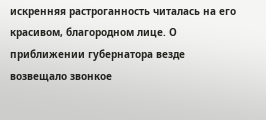искренняя растроганность читалась на его красивом, благородном лице. О приближении губернатора везде возвещало звонкое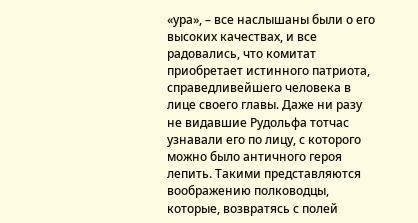«ура», – все наслышаны были о его высоких качествах, и все радовались, что комитат приобретает истинного патриота, справедливейшего человека в лице своего главы. Даже ни разу не видавшие Рудольфа тотчас узнавали его по лицу, с которого можно было античного героя лепить. Такими представляются воображению полководцы, которые, возвратясь с полей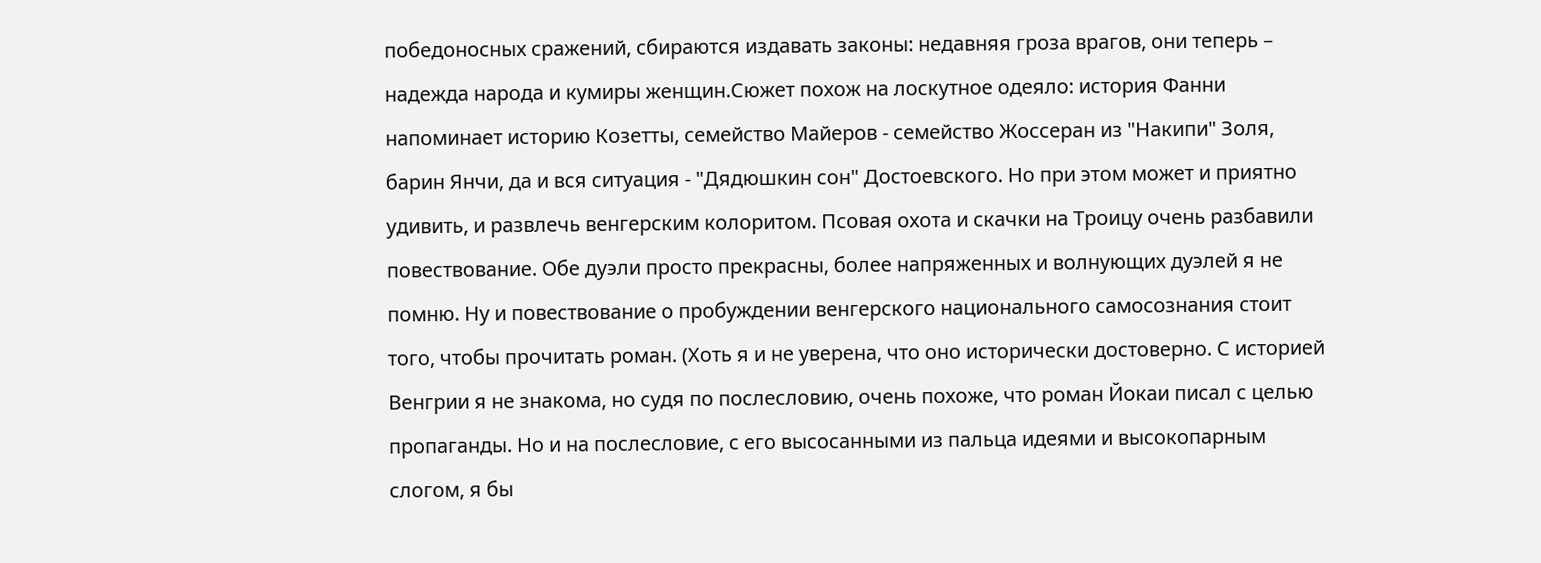победоносных сражений, сбираются издавать законы: недавняя гроза врагов, они теперь – надежда народа и кумиры женщин.Сюжет похож на лоскутное одеяло: история Фанни напоминает историю Козетты, семейство Майеров - семейство Жоссеран из "Накипи" Золя, барин Янчи, да и вся ситуация - "Дядюшкин сон" Достоевского. Но при этом может и приятно удивить, и развлечь венгерским колоритом. Псовая охота и скачки на Троицу очень разбавили повествование. Обе дуэли просто прекрасны, более напряженных и волнующих дуэлей я не помню. Ну и повествование о пробуждении венгерского национального самосознания стоит того, чтобы прочитать роман. (Хоть я и не уверена, что оно исторически достоверно. С историей Венгрии я не знакома, но судя по послесловию, очень похоже, что роман Йокаи писал с целью пропаганды. Но и на послесловие, с его высосанными из пальца идеями и высокопарным слогом, я бы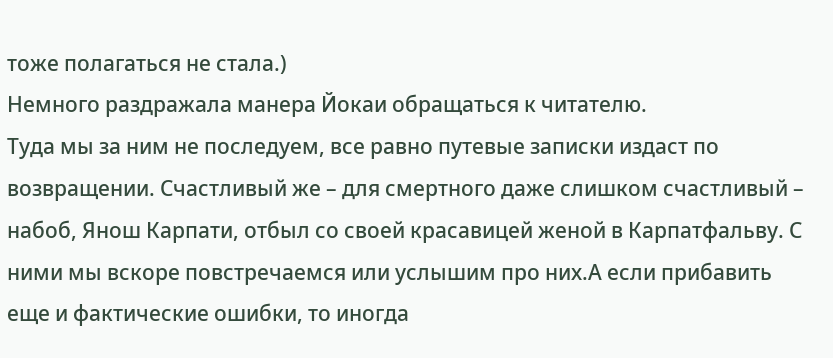тоже полагаться не стала.)
Немного раздражала манера Йокаи обращаться к читателю.
Туда мы за ним не последуем, все равно путевые записки издаст по возвращении. Счастливый же – для смертного даже слишком счастливый – набоб, Янош Карпати, отбыл со своей красавицей женой в Карпатфальву. С ними мы вскоре повстречаемся или услышим про них.А если прибавить еще и фактические ошибки, то иногда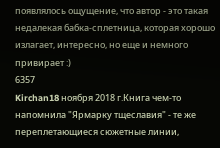появлялось ощущение, что автор - это такая недалекая бабка-сплетница, которая хорошо излагает, интересно, но еще и немного привирает :)
6357
Kirchan18 ноября 2018 г.Книга чем-то напомнила "Ярмарку тщеславия" - те же переплетающиеся сюжетные линии,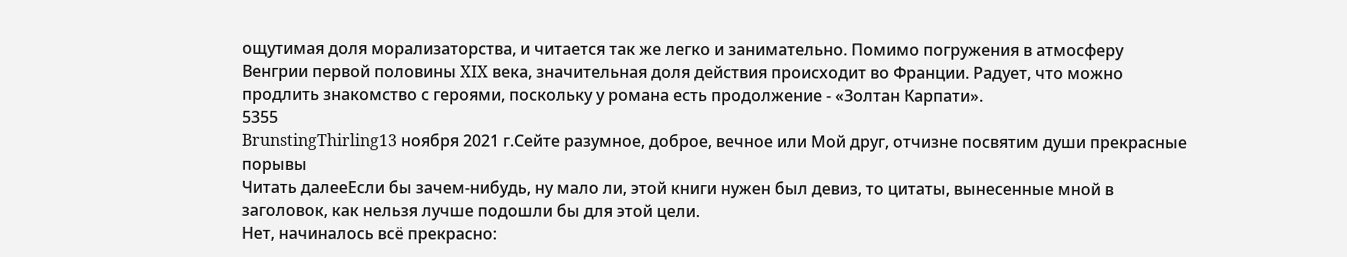ощутимая доля морализаторства, и читается так же легко и занимательно. Помимо погружения в атмосферу Венгрии первой половины XIX века, значительная доля действия происходит во Франции. Радует, что можно продлить знакомство с героями, поскольку у романа есть продолжение - «Золтан Карпати».
5355
BrunstingThirling13 ноября 2021 г.Сейте разумное, доброе, вечное или Мой друг, отчизне посвятим души прекрасные порывы
Читать далееЕсли бы зачем-нибудь, ну мало ли, этой книги нужен был девиз, то цитаты, вынесенные мной в заголовок, как нельзя лучше подошли бы для этой цели.
Нет, начиналось всё прекрасно: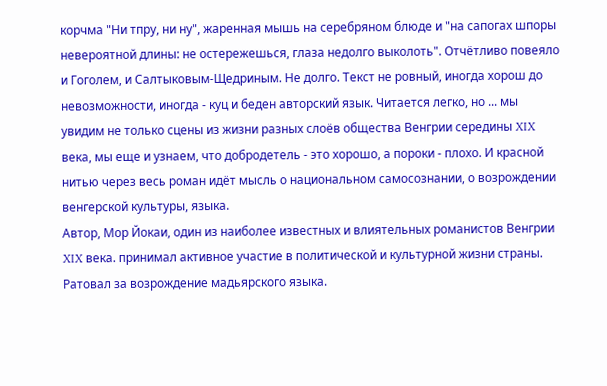корчма "Ни тпру, ни ну", жаренная мышь на серебряном блюде и "на сапогах шпоры невероятной длины: не остережешься, глаза недолго выколоть". Отчётливо повеяло и Гоголем, и Салтыковым-Щедриным. Не долго. Текст не ровный, иногда хорош до невозможности, иногда - куц и беден авторский язык. Читается легко, но ... мы увидим не только сцены из жизни разных слоёв общества Венгрии середины XIX века, мы еще и узнаем, что добродетель - это хорошо, а пороки - плохо. И красной нитью через весь роман идёт мысль о национальном самосознании, о возрождении венгерской культуры, языка.
Автор, Мор Йокаи, один из наиболее известных и влиятельных романистов Венгрии XIX века. принимал активное участие в политической и культурной жизни страны. Ратовал за возрождение мадьярского языка.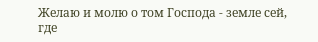Желаю и молю о том Господа - земле сей, где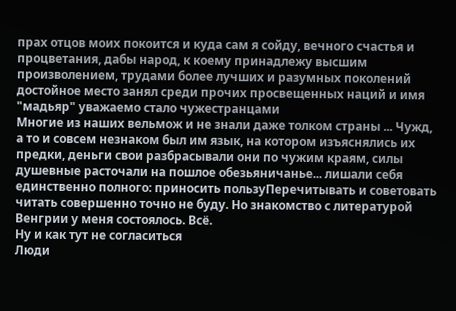прах отцов моих покоится и куда сам я сойду, вечного счастья и процветания, дабы народ, к коему принадлежу высшим произволением, трудами более лучших и разумных поколений достойное место занял среди прочих просвещенных наций и имя "мадьяр" уважаемо стало чужестранцами
Многие из наших вельмож и не знали даже толком страны ... Чужд, а то и совсем незнаком был им язык, на котором изъяснялись их предки, деньги свои разбрасывали они по чужим краям, силы душевные расточали на пошлое обезьяничанье... лишали себя единственно полного: приносить пользуПеречитывать и советовать читать совершенно точно не буду. Но знакомство с литературой Венгрии у меня состоялось. Всё.
Ну и как тут не согласиться
Люди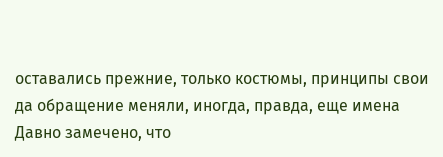оставались прежние, только костюмы, принципы свои да обращение меняли, иногда, правда, еще имена
Давно замечено, что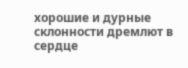хорошие и дурные склонности дремлют в сердце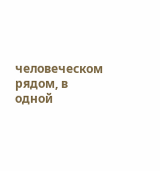человеческом рядом, в одной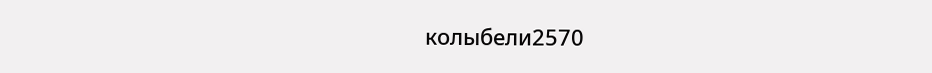колыбели2570